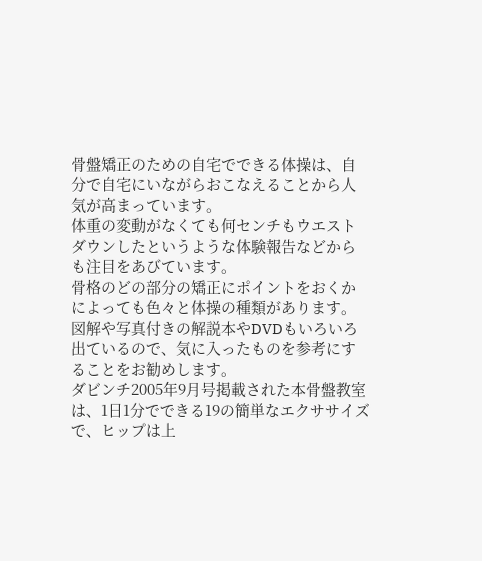骨盤矯正のための自宅でできる体操は、自分で自宅にいながらおこなえることから人気が高まっています。
体重の変動がなくても何センチもウエストダウンしたというような体験報告などからも注目をあびています。
骨格のどの部分の矯正にポイントをおくかによっても色々と体操の種類があります。
図解や写真付きの解説本やDVDもいろいろ出ているので、気に入ったものを参考にすることをお勧めします。
ダビンチ2005年9月号掲載された本骨盤教室は、1日1分でできる19の簡単なエクササイズで、ヒップは上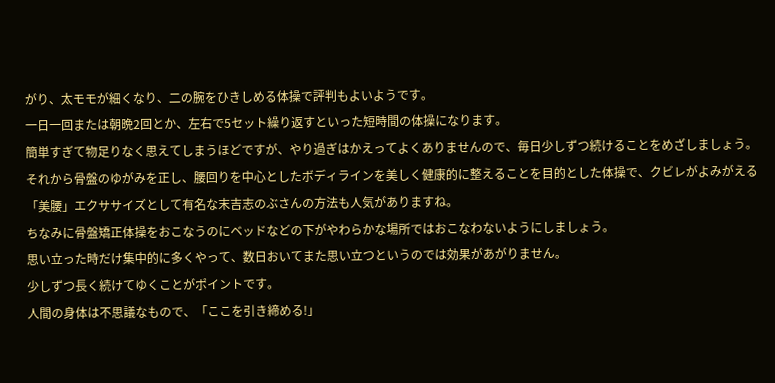がり、太モモが細くなり、二の腕をひきしめる体操で評判もよいようです。
一日一回または朝晩2回とか、左右で5セット繰り返すといった短時間の体操になります。
簡単すぎて物足りなく思えてしまうほどですが、やり過ぎはかえってよくありませんので、毎日少しずつ続けることをめざしましょう。
それから骨盤のゆがみを正し、腰回りを中心としたボディラインを美しく健康的に整えることを目的とした体操で、クビレがよみがえる「美腰」エクササイズとして有名な末吉志のぶさんの方法も人気がありますね。
ちなみに骨盤矯正体操をおこなうのにベッドなどの下がやわらかな場所ではおこなわないようにしましょう。
思い立った時だけ集中的に多くやって、数日おいてまた思い立つというのでは効果があがりません。
少しずつ長く続けてゆくことがポイントです。
人間の身体は不思議なもので、「ここを引き締める!」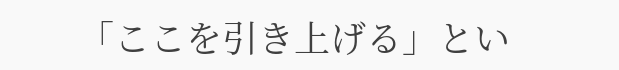「ここを引き上げる」とい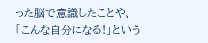った脳で意識したことや、「こんな自分になる!」という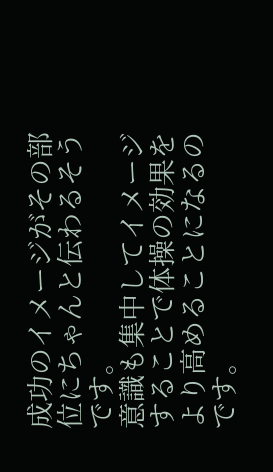成功のイメージがその部位にちゃんと伝わるそうです。
意識も集中してイメージすることで体操の効果をより高めることになるのです。